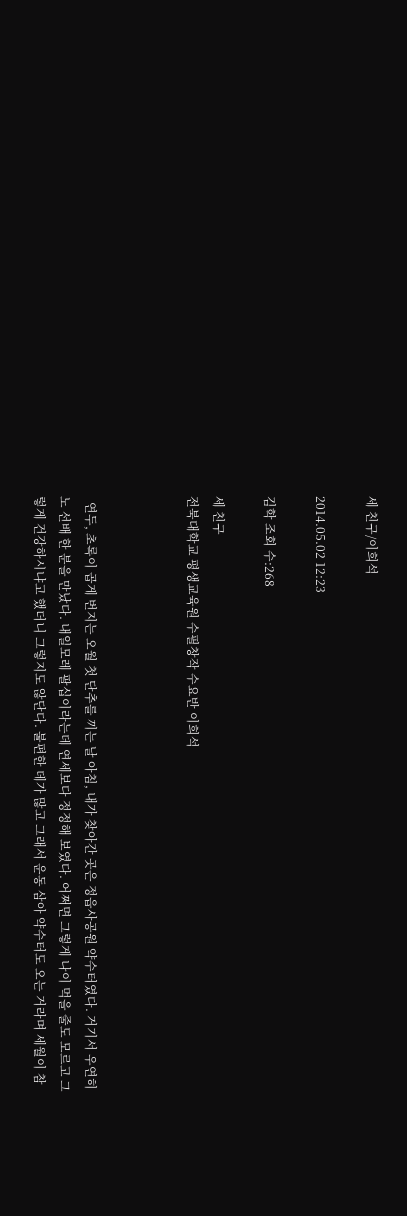세 친구/이희석

2014.05.02 12:23

김학 조회 수:268

세 친구
전북대학교 평생교육원 수필창작 수요반 이희석



  연두, 초록이 곱게 번지는 오월 첫 단추를 끼는 날 아침, 내가 찾아간 곳은 정읍사공원 약수터였다. 거기서 우연히 노 선배 한 분을 만났다. 내일모레 팔십이라는데 연세보다 정정해 보였다. 어쩌면 그렇게 나이 먹을 줄도 모르고 그렇게 건강하시냐고 했더니 그렇지도 않단다. 불편한 데가 많고 그래서 운동 삼아 약수터도 오는 거라며 세월이 참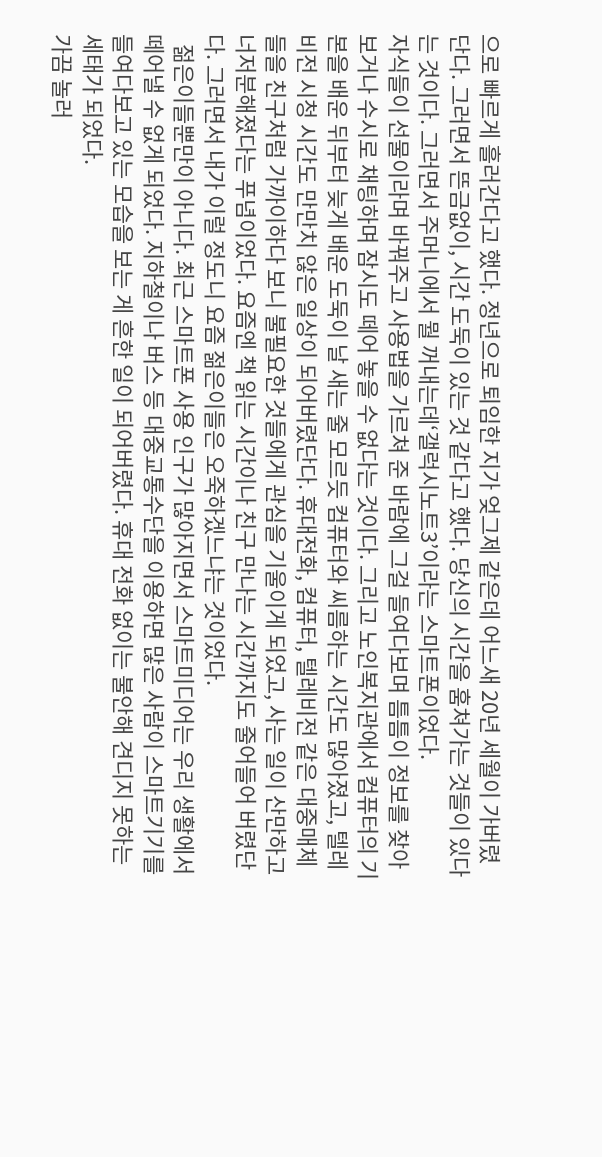으로 빠르게 흘러간다고 했다. 정년으로 퇴임한 지가 엊그제 같은데 어느새 20년 세월이 가버렸단다. 그러면서 뜬금없이, 시간 도둑이 있는 것 같다고 했다. 당신의 시간을 훔쳐가는 것들이 있다는 것이다. 그러면서 주머니에서 뭘 꺼내는데‘갤럭시노트3’이라는 스마트폰이었다.
자식들이 선물이라며 바꿔주고 사용법을 가르쳐 준 바람에 그걸 들여다보며 틈틈이 정보를 찾아보거나 수시로 채팅하며 잠시도 떼어 놓을 수 없다는 것이다. 그리고 노인복지관에서 컴퓨터의 기본을 배운 뒤부터 늦게 배운 도둑이 날 새는 줄 모르듯 컴퓨터와 씨름하는 시간도 많아졌고, 텔레비전 시청 시간도 만만치 않은 일상이 되어버렸단다. 휴대전화, 컴퓨터, 텔레비전 같은 대중매체들을 친구처럼 가까이하다 보니 불필요한 것들에게 관심을 기울이게 되었고, 사는 일이 산만하고 너저분해졌다는 푸념이었다. 요즘엔 책 읽는 시간이나 친구 만나는 시간까지도 줄어들어 버렸단다. 그러면서 내가 이럴 정도니 요즘 젊은이들은 오죽하겠느냐는 것이었다.
  젊은이들뿐만이 아니다. 최근 스마트폰 사용 인구가 많아지면서 스마트미디어는 우리 생활에서 떼어낼 수 없게 되었다. 지하철이나 버스 등 대중교통수단을 이용하면 많은 사람이 스마트기기를 들여다보고 있는 모습을 보는 게 흔한 일이 되어버렸다. 휴대 전화 없이는 불안해 견디지 못하는 세태가 되었다.
가끔 놀러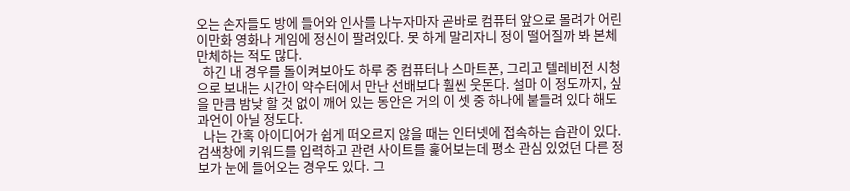오는 손자들도 방에 들어와 인사를 나누자마자 곧바로 컴퓨터 앞으로 몰려가 어린이만화 영화나 게임에 정신이 팔려있다. 못 하게 말리자니 정이 떨어질까 봐 본체만체하는 적도 많다.
  하긴 내 경우를 돌이켜보아도 하루 중 컴퓨터나 스마트폰, 그리고 텔레비전 시청으로 보내는 시간이 약수터에서 만난 선배보다 훨씬 웃돈다. 설마 이 정도까지, 싶을 만큼 밤낮 할 것 없이 깨어 있는 동안은 거의 이 셋 중 하나에 붙들려 있다 해도 과언이 아닐 정도다.
  나는 간혹 아이디어가 쉽게 떠오르지 않을 때는 인터넷에 접속하는 습관이 있다. 검색창에 키워드를 입력하고 관련 사이트를 훑어보는데 평소 관심 있었던 다른 정보가 눈에 들어오는 경우도 있다. 그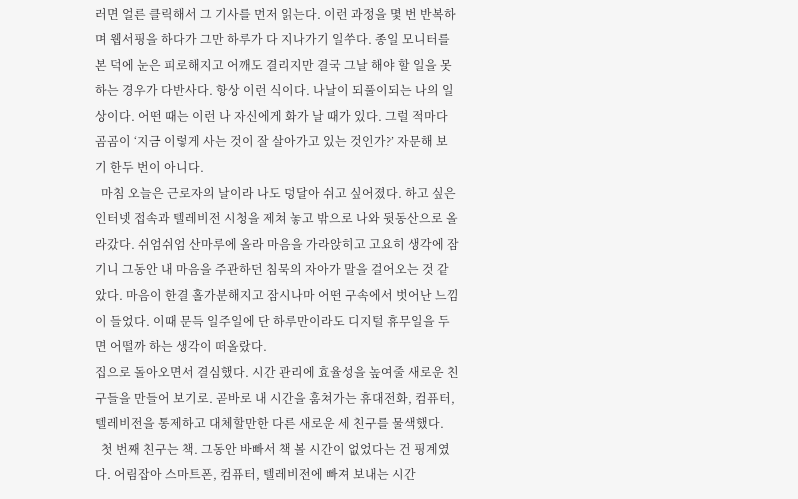러면 얼른 클릭해서 그 기사를 먼저 읽는다. 이런 과정을 몇 번 반복하며 웹서핑을 하다가 그만 하루가 다 지나가기 일쑤다. 종일 모니터를 본 덕에 눈은 피로해지고 어깨도 결리지만 결국 그날 해야 할 일을 못 하는 경우가 다반사다. 항상 이런 식이다. 나날이 되풀이되는 나의 일상이다. 어떤 때는 이런 나 자신에게 화가 날 때가 있다. 그럴 적마다 곰곰이 ‘지금 이렇게 사는 것이 잘 살아가고 있는 것인가?’ 자문해 보기 한두 번이 아니다.
  마침 오늘은 근로자의 날이라 나도 덩달아 쉬고 싶어졌다. 하고 싶은 인터넷 접속과 텔레비전 시청을 제쳐 놓고 밖으로 나와 뒷동산으로 올라갔다. 쉬엄쉬엄 산마루에 올라 마음을 가라앉히고 고요히 생각에 잠기니 그동안 내 마음을 주관하던 침묵의 자아가 말을 걸어오는 것 같았다. 마음이 한결 홀가분해지고 잠시나마 어떤 구속에서 벗어난 느낌이 들었다. 이때 문득 일주일에 단 하루만이라도 디지털 휴무일을 두면 어떨까 하는 생각이 떠올랐다.
집으로 돌아오면서 결심했다. 시간 관리에 효율성을 높여줄 새로운 친구들을 만들어 보기로. 곧바로 내 시간을 훔쳐가는 휴대전화, 컴퓨터, 텔레비전을 통제하고 대체할만한 다른 새로운 세 친구를 물색했다.
  첫 번째 친구는 책. 그동안 바빠서 책 볼 시간이 없었다는 건 핑계였다. 어림잡아 스마트폰, 컴퓨터, 텔레비전에 빠져 보내는 시간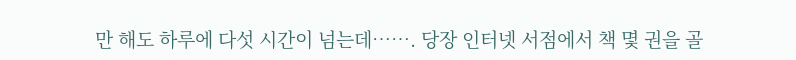만 해도 하루에 다섯 시간이 넘는데……. 당장 인터넷 서점에서 책 몇 권을 골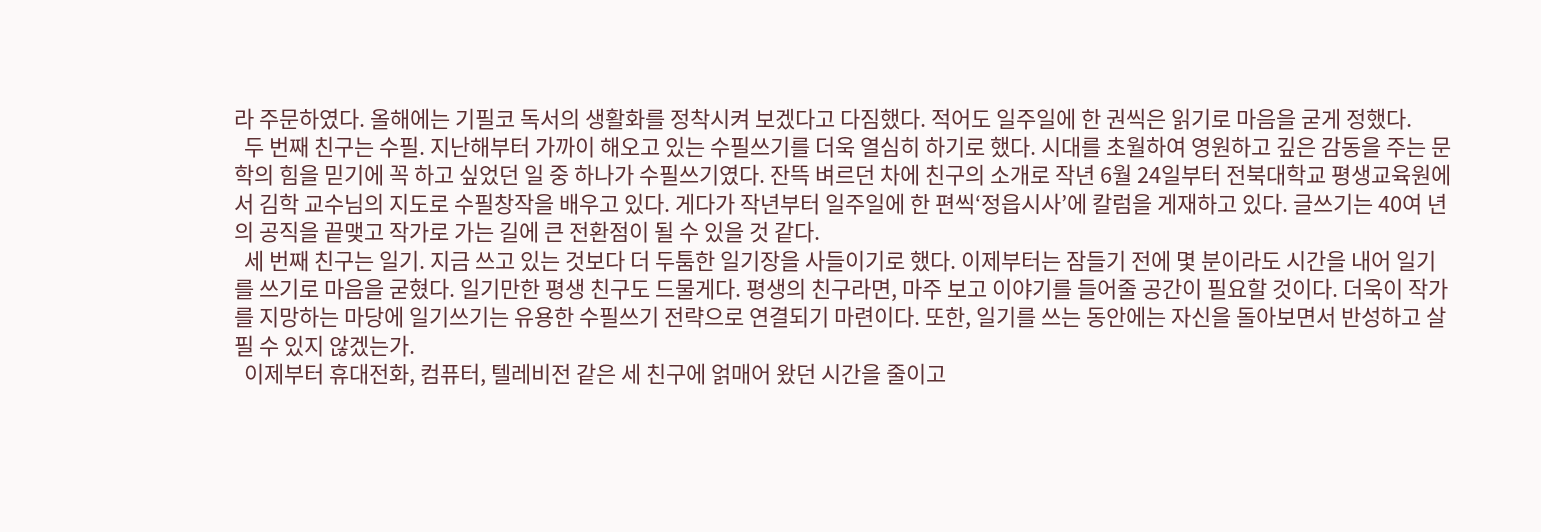라 주문하였다. 올해에는 기필코 독서의 생활화를 정착시켜 보겠다고 다짐했다. 적어도 일주일에 한 권씩은 읽기로 마음을 굳게 정했다.
  두 번째 친구는 수필. 지난해부터 가까이 해오고 있는 수필쓰기를 더욱 열심히 하기로 했다. 시대를 초월하여 영원하고 깊은 감동을 주는 문학의 힘을 믿기에 꼭 하고 싶었던 일 중 하나가 수필쓰기였다. 잔뜩 벼르던 차에 친구의 소개로 작년 6월 24일부터 전북대학교 평생교육원에서 김학 교수님의 지도로 수필창작을 배우고 있다. 게다가 작년부터 일주일에 한 편씩‘정읍시사’에 칼럼을 게재하고 있다. 글쓰기는 40여 년의 공직을 끝맺고 작가로 가는 길에 큰 전환점이 될 수 있을 것 같다.
  세 번째 친구는 일기. 지금 쓰고 있는 것보다 더 두툼한 일기장을 사들이기로 했다. 이제부터는 잠들기 전에 몇 분이라도 시간을 내어 일기를 쓰기로 마음을 굳혔다. 일기만한 평생 친구도 드물게다. 평생의 친구라면, 마주 보고 이야기를 들어줄 공간이 필요할 것이다. 더욱이 작가를 지망하는 마당에 일기쓰기는 유용한 수필쓰기 전략으로 연결되기 마련이다. 또한, 일기를 쓰는 동안에는 자신을 돌아보면서 반성하고 살필 수 있지 않겠는가.
  이제부터 휴대전화, 컴퓨터, 텔레비전 같은 세 친구에 얽매어 왔던 시간을 줄이고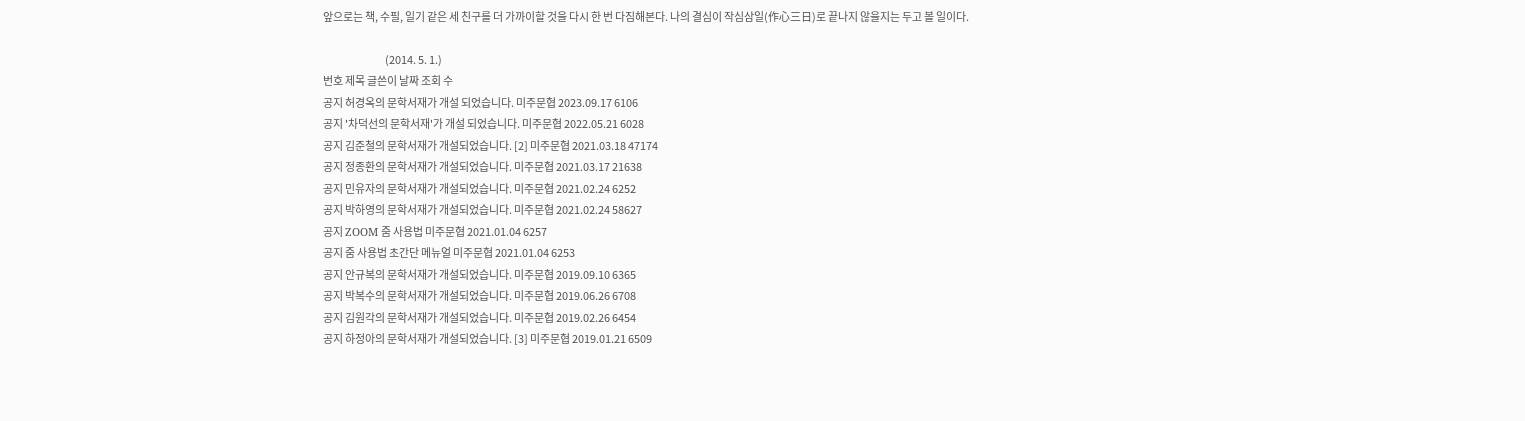앞으로는 책, 수필, 일기 같은 세 친구를 더 가까이할 것을 다시 한 번 다짐해본다. 나의 결심이 작심삼일(作心三日)로 끝나지 않을지는 두고 볼 일이다.

                               (2014. 5. 1.)
번호 제목 글쓴이 날짜 조회 수
공지 허경옥의 문학서재가 개설 되었습니다. 미주문협 2023.09.17 6106
공지 '차덕선의 문학서재'가 개설 되었습니다. 미주문협 2022.05.21 6028
공지 김준철의 문학서재가 개설되었습니다. [2] 미주문협 2021.03.18 47174
공지 정종환의 문학서재가 개설되었습니다. 미주문협 2021.03.17 21638
공지 민유자의 문학서재가 개설되었습니다. 미주문협 2021.02.24 6252
공지 박하영의 문학서재가 개설되었습니다. 미주문협 2021.02.24 58627
공지 ZOOM 줌 사용법 미주문협 2021.01.04 6257
공지 줌 사용법 초간단 메뉴얼 미주문협 2021.01.04 6253
공지 안규복의 문학서재가 개설되었습니다. 미주문협 2019.09.10 6365
공지 박복수의 문학서재가 개설되었습니다. 미주문협 2019.06.26 6708
공지 김원각의 문학서재가 개설되었습니다. 미주문협 2019.02.26 6454
공지 하정아의 문학서재가 개설되었습니다. [3] 미주문협 2019.01.21 6509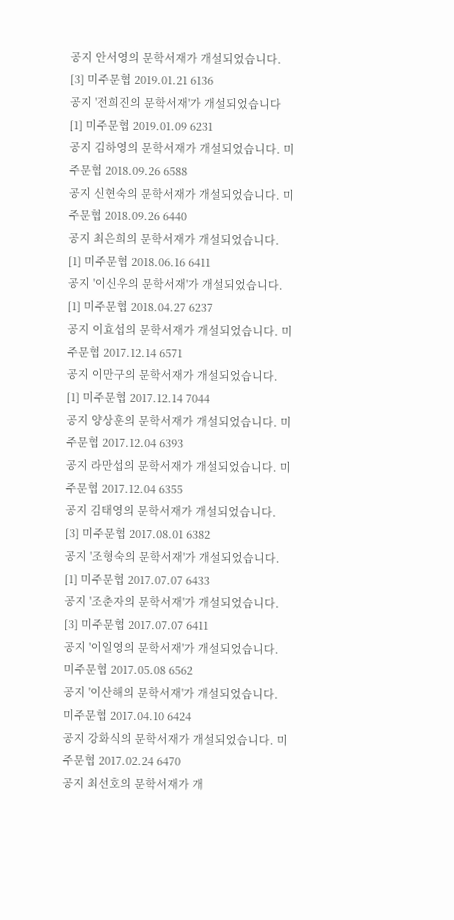공지 안서영의 문학서재가 개설되었습니다. [3] 미주문협 2019.01.21 6136
공지 '전희진의 문학서재'가 개설되었습니다 [1] 미주문협 2019.01.09 6231
공지 김하영의 문학서재가 개설되었습니다. 미주문협 2018.09.26 6588
공지 신현숙의 문학서재가 개설되었습니다. 미주문협 2018.09.26 6440
공지 최은희의 문학서재가 개설되었습니다. [1] 미주문협 2018.06.16 6411
공지 '이신우의 문학서재'가 개설되었습니다. [1] 미주문협 2018.04.27 6237
공지 이효섭의 문학서재가 개설되었습니다. 미주문협 2017.12.14 6571
공지 이만구의 문학서재가 개설되었습니다. [1] 미주문협 2017.12.14 7044
공지 양상훈의 문학서재가 개설되었습니다. 미주문협 2017.12.04 6393
공지 라만섭의 문학서재가 개설되었습니다. 미주문협 2017.12.04 6355
공지 김태영의 문학서재가 개설되었습니다. [3] 미주문협 2017.08.01 6382
공지 '조형숙의 문학서재'가 개설되었습니다. [1] 미주문협 2017.07.07 6433
공지 '조춘자의 문학서재'가 개설되었습니다. [3] 미주문협 2017.07.07 6411
공지 '이일영의 문학서재'가 개설되었습니다. 미주문협 2017.05.08 6562
공지 '이산해의 문학서재'가 개설되었습니다. 미주문협 2017.04.10 6424
공지 강화식의 문학서재가 개설되었습니다. 미주문협 2017.02.24 6470
공지 최선호의 문학서재가 개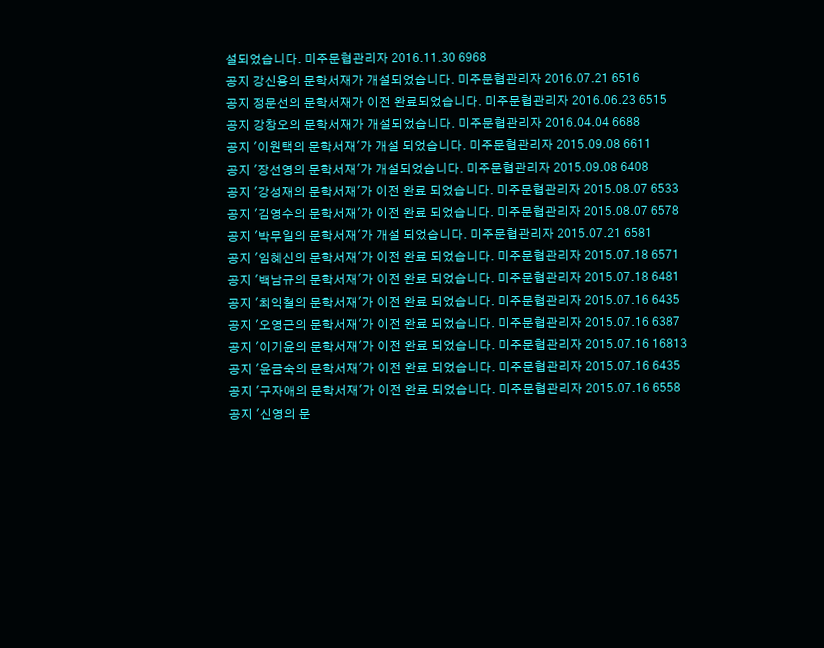설되었습니다. 미주문협관리자 2016.11.30 6968
공지 강신용의 문학서재가 개설되었습니다. 미주문협관리자 2016.07.21 6516
공지 정문선의 문학서재가 이전 완료되었습니다. 미주문협관리자 2016.06.23 6515
공지 강창오의 문학서재가 개설되었습니다. 미주문협관리자 2016.04.04 6688
공지 '이원택의 문학서재'가 개설 되었습니다. 미주문협관리자 2015.09.08 6611
공지 '장선영의 문학서재'가 개설되었습니다. 미주문협관리자 2015.09.08 6408
공지 '강성재의 문학서재'가 이전 완료 되었습니다. 미주문협관리자 2015.08.07 6533
공지 '김영수의 문학서재'가 이전 완료 되었습니다. 미주문협관리자 2015.08.07 6578
공지 '박무일의 문학서재'가 개설 되었습니다. 미주문협관리자 2015.07.21 6581
공지 '임혜신의 문학서재'가 이전 완료 되었습니다. 미주문협관리자 2015.07.18 6571
공지 '백남규의 문학서재'가 이전 완료 되었습니다. 미주문협관리자 2015.07.18 6481
공지 '최익철의 문학서재'가 이전 완료 되었습니다. 미주문협관리자 2015.07.16 6435
공지 '오영근의 문학서재'가 이전 완료 되었습니다. 미주문협관리자 2015.07.16 6387
공지 '이기윤의 문학서재'가 이전 완료 되었습니다. 미주문협관리자 2015.07.16 16813
공지 '윤금숙의 문학서재'가 이전 완료 되었습니다. 미주문협관리자 2015.07.16 6435
공지 '구자애의 문학서재'가 이전 완료 되었습니다. 미주문협관리자 2015.07.16 6558
공지 '신영의 문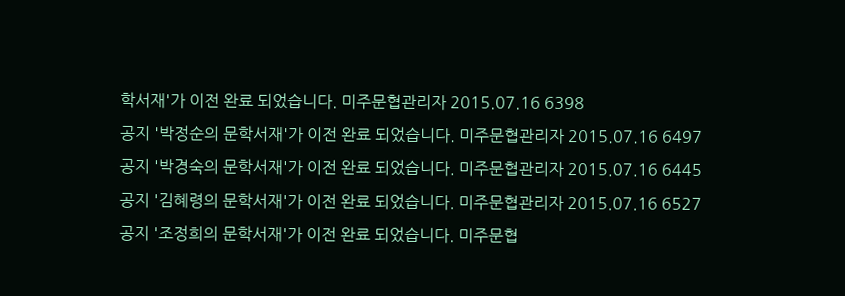학서재'가 이전 완료 되었습니다. 미주문협관리자 2015.07.16 6398
공지 '박정순의 문학서재'가 이전 완료 되었습니다. 미주문협관리자 2015.07.16 6497
공지 '박경숙의 문학서재'가 이전 완료 되었습니다. 미주문협관리자 2015.07.16 6445
공지 '김혜령의 문학서재'가 이전 완료 되었습니다. 미주문협관리자 2015.07.16 6527
공지 '조정희의 문학서재'가 이전 완료 되었습니다. 미주문협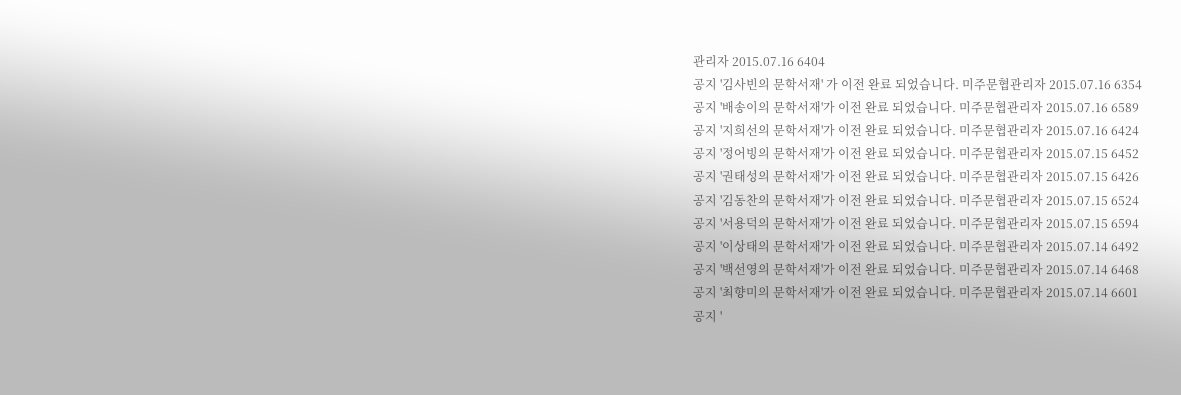관리자 2015.07.16 6404
공지 '김사빈의 문학서재' 가 이전 완료 되었습니다. 미주문협관리자 2015.07.16 6354
공지 '배송이의 문학서재'가 이전 완료 되었습니다. 미주문협관리자 2015.07.16 6589
공지 '지희선의 문학서재'가 이전 완료 되었습니다. 미주문협관리자 2015.07.16 6424
공지 '정어빙의 문학서재'가 이전 완료 되었습니다. 미주문협관리자 2015.07.15 6452
공지 '권태성의 문학서재'가 이전 완료 되었습니다. 미주문협관리자 2015.07.15 6426
공지 '김동찬의 문학서재'가 이전 완료 되었습니다. 미주문협관리자 2015.07.15 6524
공지 '서용덕의 문학서재'가 이전 완료 되었습니다. 미주문협관리자 2015.07.15 6594
공지 '이상태의 문학서재'가 이전 완료 되었습니다. 미주문협관리자 2015.07.14 6492
공지 '백선영의 문학서재'가 이전 완료 되었습니다. 미주문협관리자 2015.07.14 6468
공지 '최향미의 문학서재'가 이전 완료 되었습니다. 미주문협관리자 2015.07.14 6601
공지 '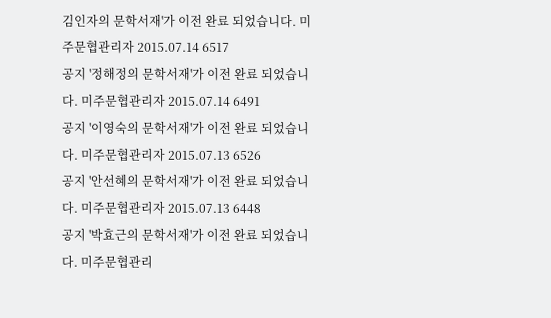김인자의 문학서재'가 이전 완료 되었습니다. 미주문협관리자 2015.07.14 6517
공지 '정해정의 문학서재'가 이전 완료 되었습니다. 미주문협관리자 2015.07.14 6491
공지 '이영숙의 문학서재'가 이전 완료 되었습니다. 미주문협관리자 2015.07.13 6526
공지 '안선혜의 문학서재'가 이전 완료 되었습니다. 미주문협관리자 2015.07.13 6448
공지 '박효근의 문학서재'가 이전 완료 되었습니다. 미주문협관리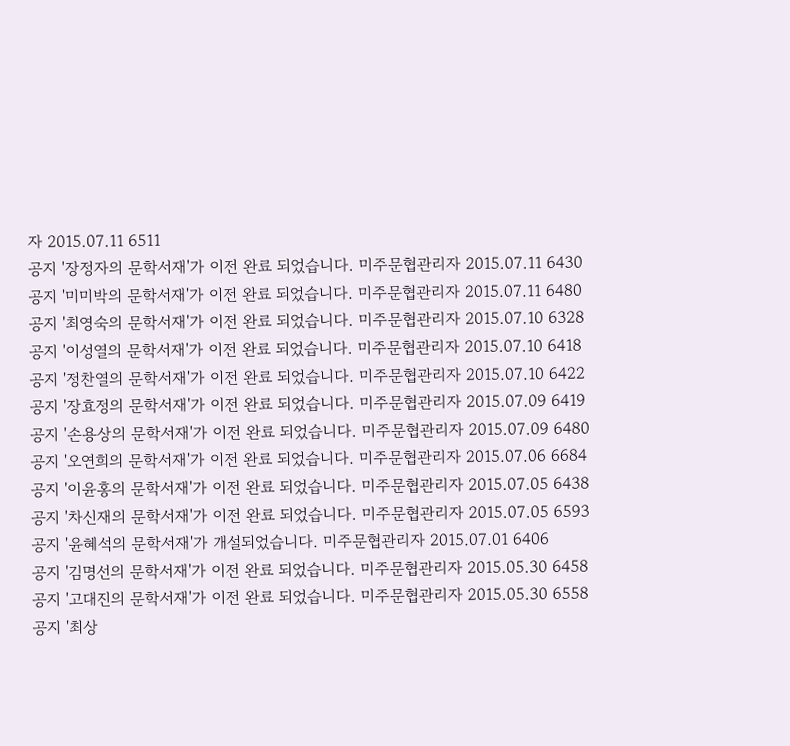자 2015.07.11 6511
공지 '장정자의 문학서재'가 이전 완료 되었습니다. 미주문협관리자 2015.07.11 6430
공지 '미미박의 문학서재'가 이전 완료 되었습니다. 미주문협관리자 2015.07.11 6480
공지 '최영숙의 문학서재'가 이전 완료 되었습니다. 미주문협관리자 2015.07.10 6328
공지 '이성열의 문학서재'가 이전 완료 되었습니다. 미주문협관리자 2015.07.10 6418
공지 '정찬열의 문학서재'가 이전 완료 되었습니다. 미주문협관리자 2015.07.10 6422
공지 '장효정의 문학서재'가 이전 완료 되었습니다. 미주문협관리자 2015.07.09 6419
공지 '손용상의 문학서재'가 이전 완료 되었습니다. 미주문협관리자 2015.07.09 6480
공지 '오연희의 문학서재'가 이전 완료 되었습니다. 미주문협관리자 2015.07.06 6684
공지 '이윤홍의 문학서재'가 이전 완료 되었습니다. 미주문협관리자 2015.07.05 6438
공지 '차신재의 문학서재'가 이전 완료 되었습니다. 미주문협관리자 2015.07.05 6593
공지 '윤혜석의 문학서재'가 개설되었습니다. 미주문협관리자 2015.07.01 6406
공지 '김명선의 문학서재'가 이전 완료 되었습니다. 미주문협관리자 2015.05.30 6458
공지 '고대진의 문학서재'가 이전 완료 되었습니다. 미주문협관리자 2015.05.30 6558
공지 '최상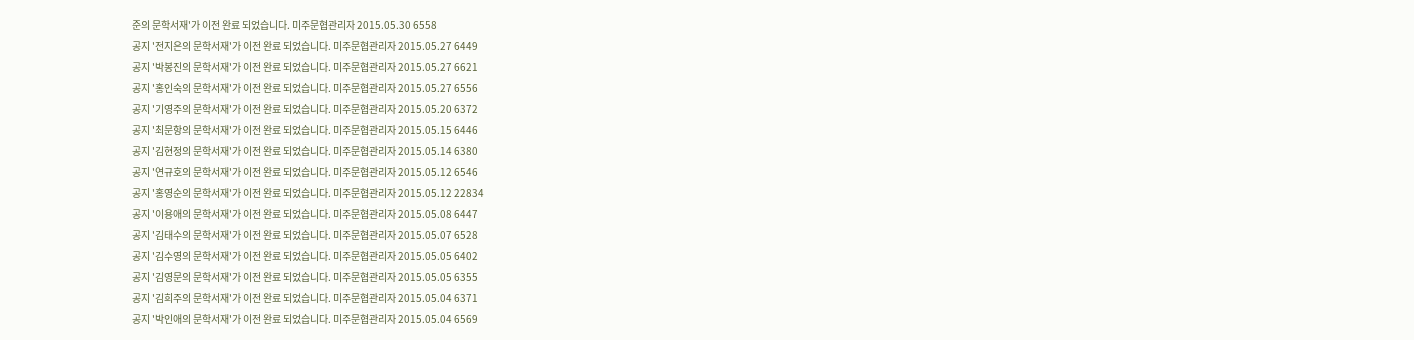준의 문학서재'가 이전 완료 되었습니다. 미주문협관리자 2015.05.30 6558
공지 '전지은의 문학서재'가 이전 완료 되었습니다. 미주문협관리자 2015.05.27 6449
공지 '박봉진의 문학서재'가 이전 완료 되었습니다. 미주문협관리자 2015.05.27 6621
공지 '홍인숙의 문학서재'가 이전 완료 되었습니다. 미주문협관리자 2015.05.27 6556
공지 '기영주의 문학서재'가 이전 완료 되었습니다. 미주문협관리자 2015.05.20 6372
공지 '최문항의 문학서재'가 이전 완료 되었습니다. 미주문협관리자 2015.05.15 6446
공지 '김현정의 문학서재'가 이전 완료 되었습니다. 미주문협관리자 2015.05.14 6380
공지 '연규호의 문학서재'가 이전 완료 되었습니다. 미주문협관리자 2015.05.12 6546
공지 '홍영순의 문학서재'가 이전 완료 되었습니다. 미주문협관리자 2015.05.12 22834
공지 '이용애의 문학서재'가 이전 완료 되었습니다. 미주문협관리자 2015.05.08 6447
공지 '김태수의 문학서재'가 이전 완료 되었습니다. 미주문협관리자 2015.05.07 6528
공지 '김수영의 문학서재'가 이전 완료 되었습니다. 미주문협관리자 2015.05.05 6402
공지 '김영문의 문학서재'가 이전 완료 되었습니다. 미주문협관리자 2015.05.05 6355
공지 '김희주의 문학서재'가 이전 완료 되었습니다. 미주문협관리자 2015.05.04 6371
공지 '박인애의 문학서재'가 이전 완료 되었습니다. 미주문협관리자 2015.05.04 6569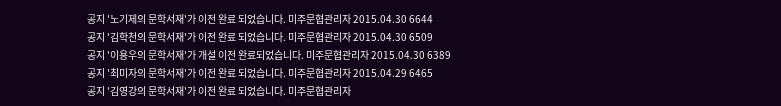공지 '노기제의 문학서재'가 이전 완료 되었습니다. 미주문협관리자 2015.04.30 6644
공지 '김학천의 문학서재'가 이전 완료 되었습니다. 미주문협관리자 2015.04.30 6509
공지 '이용우의 문학서재'가 개설 이전 완료되었습니다. 미주문협관리자 2015.04.30 6389
공지 '최미자의 문학서재'가 이전 완료 되었습니다. 미주문협관리자 2015.04.29 6465
공지 '김영강의 문학서재'가 이전 완료 되었습니다. 미주문협관리자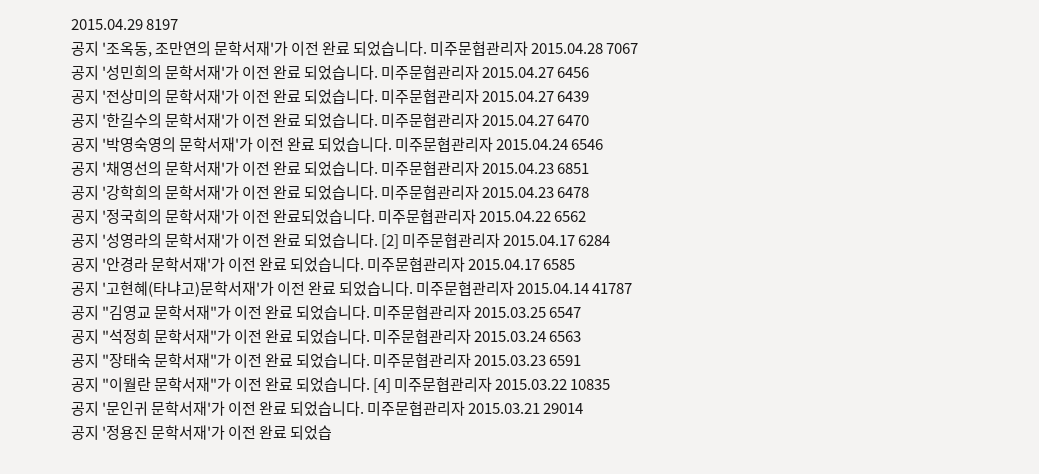2015.04.29 8197
공지 '조옥동, 조만연의 문학서재'가 이전 완료 되었습니다. 미주문협관리자 2015.04.28 7067
공지 '성민희의 문학서재'가 이전 완료 되었습니다. 미주문협관리자 2015.04.27 6456
공지 '전상미의 문학서재'가 이전 완료 되었습니다. 미주문협관리자 2015.04.27 6439
공지 '한길수의 문학서재'가 이전 완료 되었습니다. 미주문협관리자 2015.04.27 6470
공지 '박영숙영의 문학서재'가 이전 완료 되었습니다. 미주문협관리자 2015.04.24 6546
공지 '채영선의 문학서재'가 이전 완료 되었습니다. 미주문협관리자 2015.04.23 6851
공지 '강학희의 문학서재'가 이전 완료 되었습니다. 미주문협관리자 2015.04.23 6478
공지 '정국희의 문학서재'가 이전 완료되었습니다. 미주문협관리자 2015.04.22 6562
공지 '성영라의 문학서재'가 이전 완료 되었습니다. [2] 미주문협관리자 2015.04.17 6284
공지 '안경라 문학서재'가 이전 완료 되었습니다. 미주문협관리자 2015.04.17 6585
공지 '고현혜(타냐고)문학서재'가 이전 완료 되었습니다. 미주문협관리자 2015.04.14 41787
공지 "김영교 문학서재"가 이전 완료 되었습니다. 미주문협관리자 2015.03.25 6547
공지 "석정희 문학서재"가 이전 완료 되었습니다. 미주문협관리자 2015.03.24 6563
공지 "장태숙 문학서재"가 이전 완료 되었습니다. 미주문협관리자 2015.03.23 6591
공지 "이월란 문학서재"가 이전 완료 되었습니다. [4] 미주문협관리자 2015.03.22 10835
공지 '문인귀 문학서재'가 이전 완료 되었습니다. 미주문협관리자 2015.03.21 29014
공지 '정용진 문학서재'가 이전 완료 되었습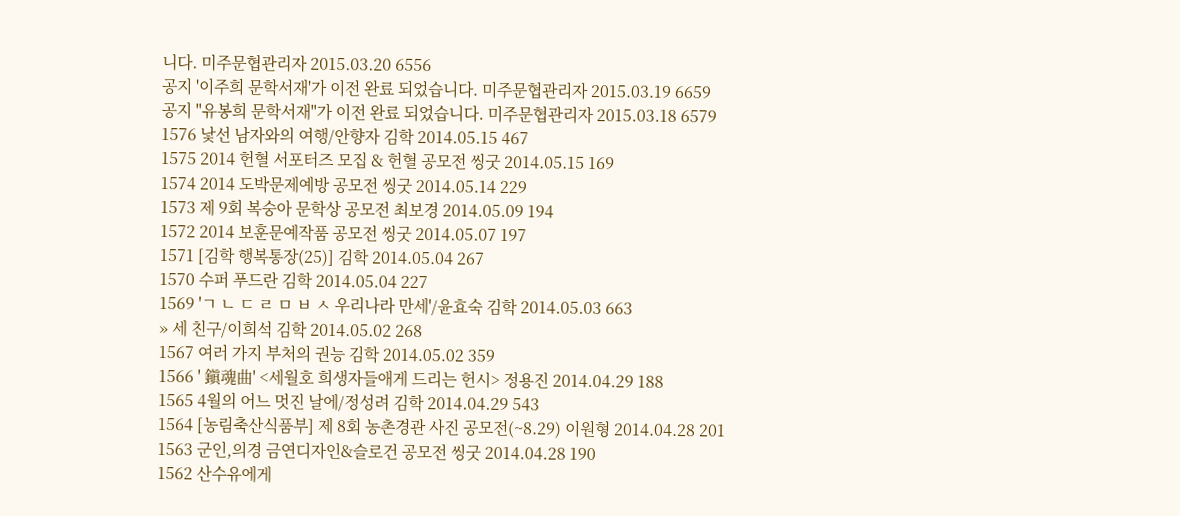니다. 미주문협관리자 2015.03.20 6556
공지 '이주희 문학서재'가 이전 완료 되었습니다. 미주문협관리자 2015.03.19 6659
공지 "유봉희 문학서재"가 이전 완료 되었습니다. 미주문협관리자 2015.03.18 6579
1576 낯선 남자와의 여행/안향자 김학 2014.05.15 467
1575 2014 헌혈 서포터즈 모집 & 헌혈 공모전 씽굿 2014.05.15 169
1574 2014 도박문제예방 공모전 씽굿 2014.05.14 229
1573 제 9회 복숭아 문학상 공모전 최보경 2014.05.09 194
1572 2014 보훈문예작품 공모전 씽굿 2014.05.07 197
1571 [김학 행복통장(25)] 김학 2014.05.04 267
1570 수퍼 푸드란 김학 2014.05.04 227
1569 'ㄱ ㄴ ㄷ ㄹ ㅁ ㅂ ㅅ 우리나라 만세'/윤효숙 김학 2014.05.03 663
» 세 친구/이희석 김학 2014.05.02 268
1567 여러 가지 부처의 권능 김학 2014.05.02 359
1566 ' 鎭魂曲' <세월호 희생자들애게 드리는 헌시> 정용진 2014.04.29 188
1565 4월의 어느 멋진 날에/정성려 김학 2014.04.29 543
1564 [농림축산식품부] 제 8회 농촌경관 사진 공모전(~8.29) 이원형 2014.04.28 201
1563 군인,의경 금연디자인&슬로건 공모전 씽굿 2014.04.28 190
1562 산수유에게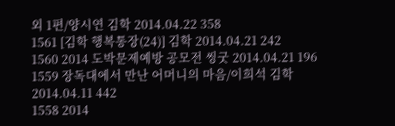외 1편/양시연 김학 2014.04.22 358
1561 [김학 행복통장(24)] 김학 2014.04.21 242
1560 2014 도박문제예방 공모전 씽굿 2014.04.21 196
1559 장독대에서 만난 어머니의 마음/이희석 김학 2014.04.11 442
1558 2014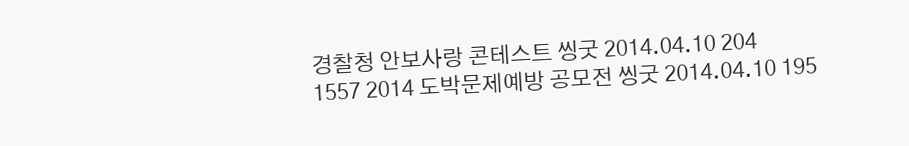경찰청 안보사랑 콘테스트 씽굿 2014.04.10 204
1557 2014 도박문제예방 공모전 씽굿 2014.04.10 195